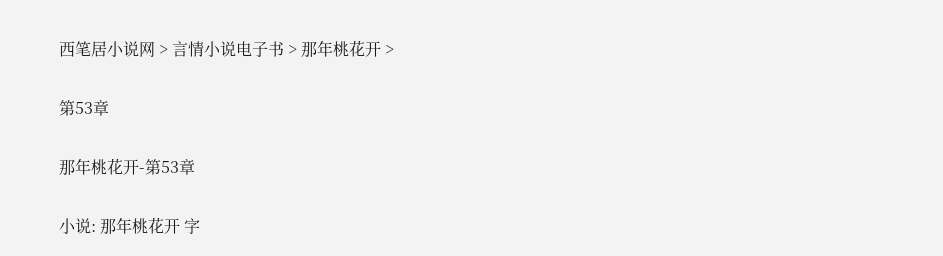西笔居小说网 > 言情小说电子书 > 那年桃花开 >

第53章

那年桃花开-第53章

小说: 那年桃花开 字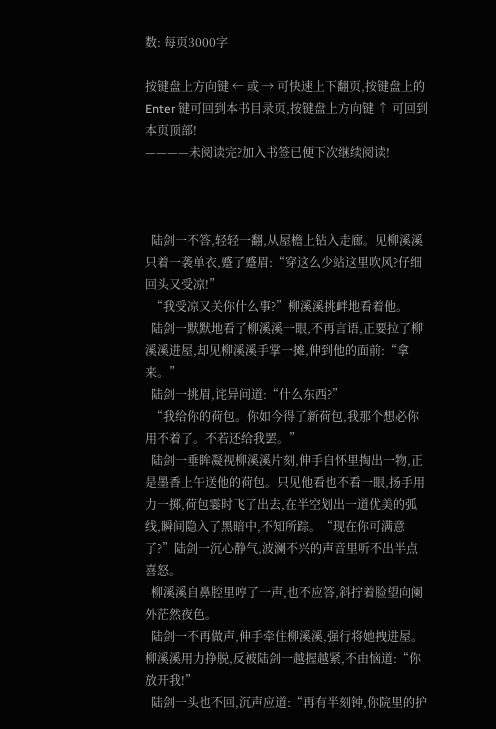数: 每页3000字

按键盘上方向键 ← 或 → 可快速上下翻页,按键盘上的 Enter 键可回到本书目录页,按键盘上方向键 ↑ 可回到本页顶部!
————未阅读完?加入书签已便下次继续阅读!



  陆剑一不答,轻轻一翻,从屋檐上钻入走廊。见柳溪溪只着一袭单衣,蹙了蹙眉:“穿这么少站这里吹风?仔细回头又受凉!”
  “我受凉又关你什么事?”柳溪溪挑衅地看着他。
  陆剑一默默地看了柳溪溪一眼,不再言语,正要拉了柳溪溪进屋,却见柳溪溪手掌一摊,伸到他的面前:“拿来。”
  陆剑一挑眉,诧异问道:“什么东西?”
  “我给你的荷包。你如今得了新荷包,我那个想必你用不着了。不若还给我罢。”
  陆剑一垂眸凝视柳溪溪片刻,伸手自怀里掏出一物,正是墨香上午送他的荷包。只见他看也不看一眼,扬手用力一掷,荷包霎时飞了出去,在半空划出一道优美的弧线,瞬间隐入了黑暗中,不知所踪。“现在你可满意了?”陆剑一沉心静气,波澜不兴的声音里听不出半点喜怒。
  柳溪溪自鼻腔里哼了一声,也不应答,斜拧着脸望向阑外茫然夜色。
  陆剑一不再做声,伸手牵住柳溪溪,强行将她拽进屋。柳溪溪用力挣脱,反被陆剑一越握越紧,不由恼道:“你放开我!”
  陆剑一头也不回,沉声应道:“再有半刻钟,你院里的护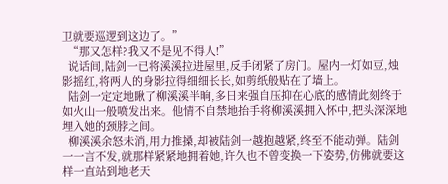卫就要巡逻到这边了。”
  “那又怎样?我又不是见不得人!”
  说话间,陆剑一已将溪溪拉进屋里,反手闭紧了房门。屋内一灯如豆,烛影摇红,将两人的身影拉得细细长长,如剪纸般贴在了墙上。
  陆剑一定定地瞅了柳溪溪半晌,多日来强自压抑在心底的感情此刻终于如火山一般喷发出来。他情不自禁地抬手将柳溪溪拥入怀中,把头深深地埋入她的颈脖之间。
  柳溪溪余怒未消,用力推搡,却被陆剑一越抱越紧,终至不能动弹。陆剑一一言不发,就那样紧紧地拥着她,许久也不曾变换一下姿势,仿佛就要这样一直站到地老天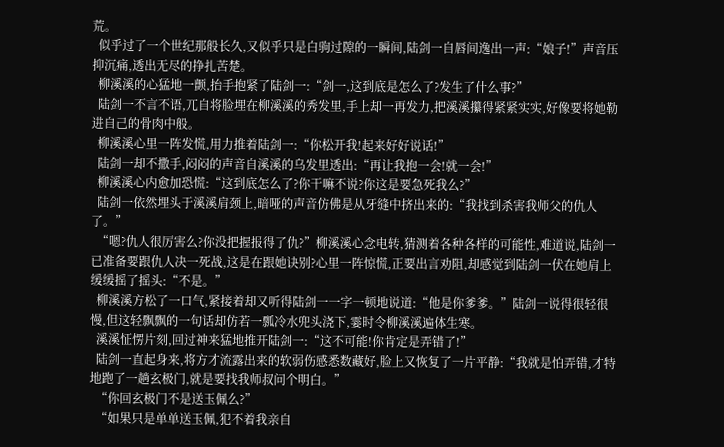荒。
  似乎过了一个世纪那般长久,又似乎只是白驹过隙的一瞬间,陆剑一自唇间逸出一声:“娘子!”声音压抑沉痛,透出无尽的挣扎苦楚。
  柳溪溪的心猛地一颤,抬手抱紧了陆剑一:“剑一,这到底是怎么了?发生了什么事?”
  陆剑一不言不语,兀自将脸埋在柳溪溪的秀发里,手上却一再发力,把溪溪攥得紧紧实实,好像要将她勒进自己的骨肉中般。
  柳溪溪心里一阵发慌,用力推着陆剑一:“你松开我!起来好好说话!”
  陆剑一却不撒手,闷闷的声音自溪溪的乌发里透出:“再让我抱一会!就一会!”
  柳溪溪心内愈加恐慌:“这到底怎么了?你干嘛不说?你这是要急死我么?”
  陆剑一依然埋头于溪溪肩颈上,暗哑的声音仿佛是从牙缝中挤出来的:“我找到杀害我师父的仇人了。”
  “嗯?仇人很厉害么?你没把握报得了仇?”柳溪溪心念电转,猜测着各种各样的可能性,难道说,陆剑一已准备要跟仇人决一死战,这是在跟她诀别?心里一阵惊慌,正要出言劝阻,却感觉到陆剑一伏在她肩上缓缓摇了摇头:“不是。”
  柳溪溪方松了一口气,紧接着却又听得陆剑一一字一顿地说道:“他是你爹爹。”陆剑一说得很轻很慢,但这轻飘飘的一句话却仿若一瓢冷水兜头浇下,霎时令柳溪溪遍体生寒。
  溪溪怔愣片刻,回过神来猛地推开陆剑一:“这不可能!你肯定是弄错了!”
  陆剑一直起身来,将方才流露出来的软弱伤感悉数藏好,脸上又恢复了一片平静:“我就是怕弄错,才特地跑了一趟玄极门,就是要找我师叔问个明白。”
  “你回玄极门不是送玉佩么?”
  “如果只是单单送玉佩,犯不着我亲自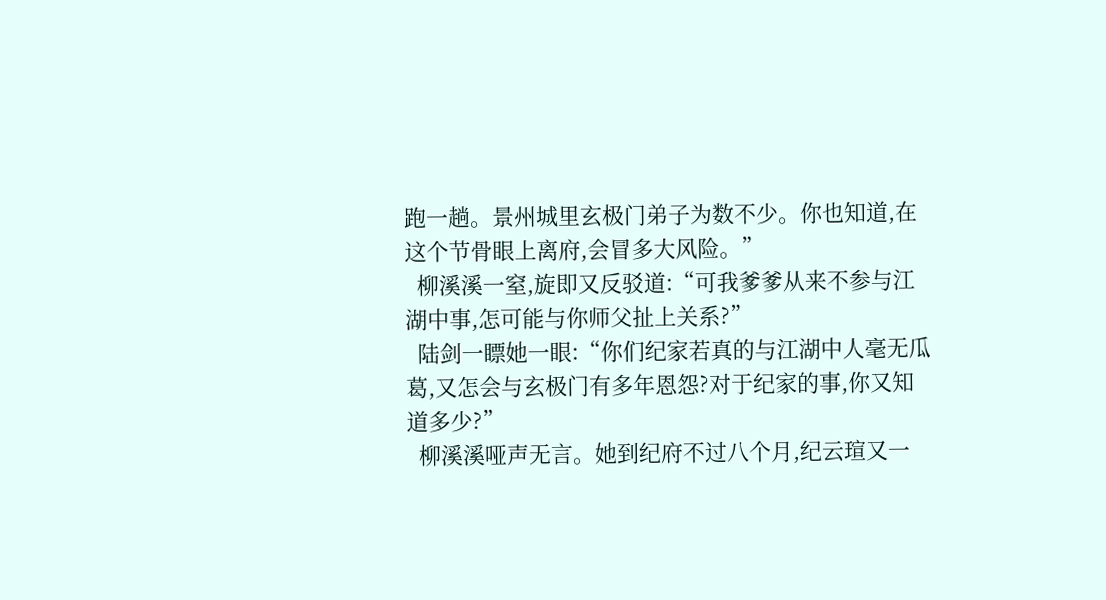跑一趟。景州城里玄极门弟子为数不少。你也知道,在这个节骨眼上离府,会冒多大风险。”
  柳溪溪一窒,旋即又反驳道:“可我爹爹从来不参与江湖中事,怎可能与你师父扯上关系?”
  陆剑一瞟她一眼:“你们纪家若真的与江湖中人毫无瓜葛,又怎会与玄极门有多年恩怨?对于纪家的事,你又知道多少?”
  柳溪溪哑声无言。她到纪府不过八个月,纪云瑄又一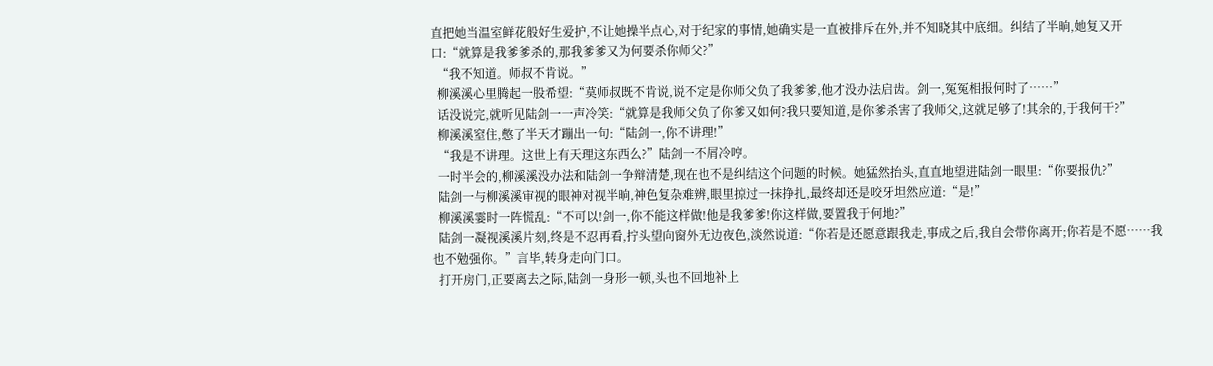直把她当温室鲜花般好生爱护,不让她操半点心,对于纪家的事情,她确实是一直被排斥在外,并不知晓其中底细。纠结了半晌,她复又开口:“就算是我爹爹杀的,那我爹爹又为何要杀你师父?”
  “我不知道。师叔不肯说。”
  柳溪溪心里腾起一股希望:“莫师叔既不肯说,说不定是你师父负了我爹爹,他才没办法启齿。剑一,冤冤相报何时了……”
  话没说完,就听见陆剑一一声冷笑:“就算是我师父负了你爹又如何?我只要知道,是你爹杀害了我师父,这就足够了!其余的,于我何干?”
  柳溪溪窒住,憋了半天才蹦出一句:“陆剑一,你不讲理!”
  “我是不讲理。这世上有天理这东西么?”陆剑一不屑冷哼。
  一时半会的,柳溪溪没办法和陆剑一争辩清楚,现在也不是纠结这个问题的时候。她猛然抬头,直直地望进陆剑一眼里:“你要报仇?”
  陆剑一与柳溪溪审视的眼神对视半晌,神色复杂难辨,眼里掠过一抹挣扎,最终却还是咬牙坦然应道:“是!”
  柳溪溪霎时一阵慌乱:“不可以!剑一,你不能这样做!他是我爹爹!你这样做,要置我于何地?”
  陆剑一凝视溪溪片刻,终是不忍再看,拧头望向窗外无边夜色,淡然说道:“你若是还愿意跟我走,事成之后,我自会带你离开;你若是不愿……我也不勉强你。”言毕,转身走向门口。
  打开房门,正要离去之际,陆剑一身形一顿,头也不回地补上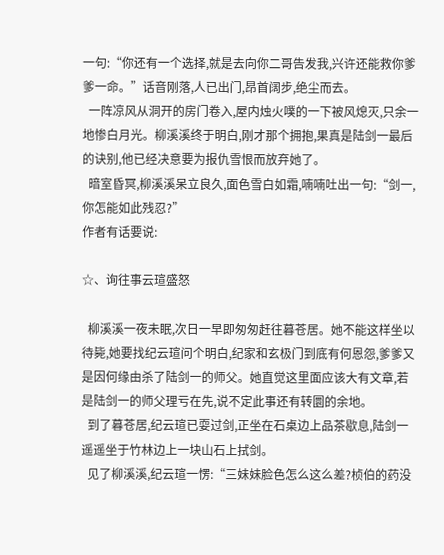一句:“你还有一个选择,就是去向你二哥告发我,兴许还能救你爹爹一命。”话音刚落,人已出门,昂首阔步,绝尘而去。
  一阵凉风从洞开的房门卷入,屋内烛火噗的一下被风熄灭,只余一地惨白月光。柳溪溪终于明白,刚才那个拥抱,果真是陆剑一最后的诀别,他已经决意要为报仇雪恨而放弃她了。
  暗室昏冥,柳溪溪呆立良久,面色雪白如霜,喃喃吐出一句:“剑一,你怎能如此残忍?”
作者有话要说:

☆、询往事云瑄盛怒

  柳溪溪一夜未眠,次日一早即匆匆赶往暮苍居。她不能这样坐以待毙,她要找纪云瑄问个明白,纪家和玄极门到底有何恩怨,爹爹又是因何缘由杀了陆剑一的师父。她直觉这里面应该大有文章,若是陆剑一的师父理亏在先,说不定此事还有转圜的余地。
  到了暮苍居,纪云瑄已耍过剑,正坐在石桌边上品茶歇息,陆剑一遥遥坐于竹林边上一块山石上拭剑。
  见了柳溪溪,纪云瑄一愣:“三妹妹脸色怎么这么差?桢伯的药没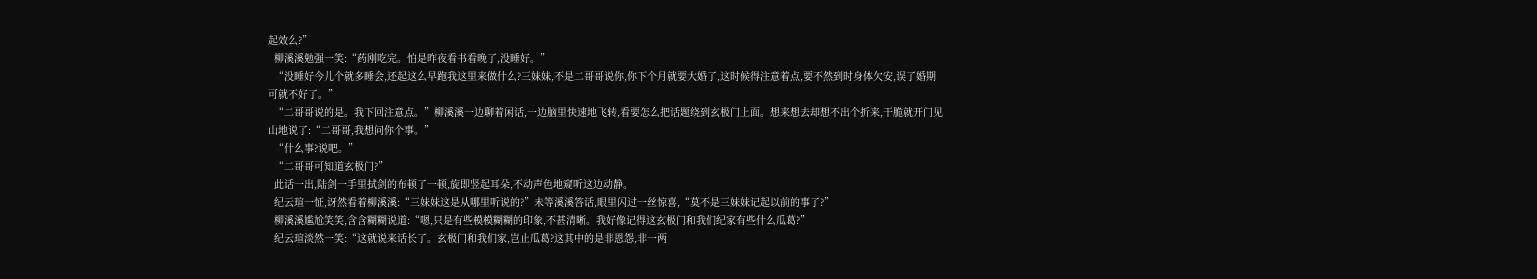起效么?”
  柳溪溪勉强一笑:“药刚吃完。怕是昨夜看书看晚了,没睡好。”
  “没睡好今儿个就多睡会,还起这么早跑我这里来做什么?三妹妹,不是二哥哥说你,你下个月就要大婚了,这时候得注意着点,要不然到时身体欠安,误了婚期可就不好了。”
  “二哥哥说的是。我下回注意点。”柳溪溪一边聊着闲话,一边脑里快速地飞转,看要怎么把话题绕到玄极门上面。想来想去却想不出个折来,干脆就开门见山地说了:“二哥哥,我想问你个事。”
  “什么事?说吧。”
  “二哥哥可知道玄极门?”
  此话一出,陆剑一手里拭剑的布顿了一顿,旋即竖起耳朵,不动声色地窥听这边动静。
  纪云瑄一怔,讶然看着柳溪溪:“三妹妹这是从哪里听说的?”未等溪溪答话,眼里闪过一丝惊喜,“莫不是三妹妹记起以前的事了?”
  柳溪溪尴尬笑笑,含含糊糊说道:“嗯,只是有些模模糊糊的印象,不甚清晰。我好像记得这玄极门和我们纪家有些什么瓜葛?”
  纪云瑄淡然一笑:“这就说来话长了。玄极门和我们家,岂止瓜葛?这其中的是非恩怨,非一两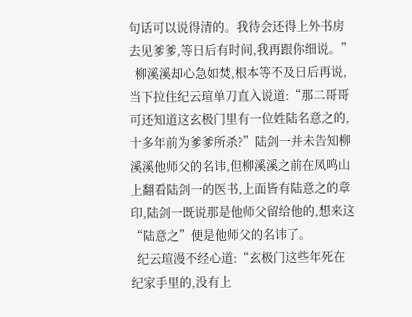句话可以说得清的。我待会还得上外书房去见爹爹,等日后有时间,我再跟你细说。”
  柳溪溪却心急如焚,根本等不及日后再说,当下拉住纪云瑄单刀直入说道:“那二哥哥可还知道这玄极门里有一位姓陆名意之的,十多年前为爹爹所杀?”陆剑一并未告知柳溪溪他师父的名讳,但柳溪溪之前在凤鸣山上翻看陆剑一的医书,上面皆有陆意之的章印,陆剑一既说那是他师父留给他的,想来这“陆意之”便是他师父的名讳了。
  纪云瑄漫不经心道:“玄极门这些年死在纪家手里的,没有上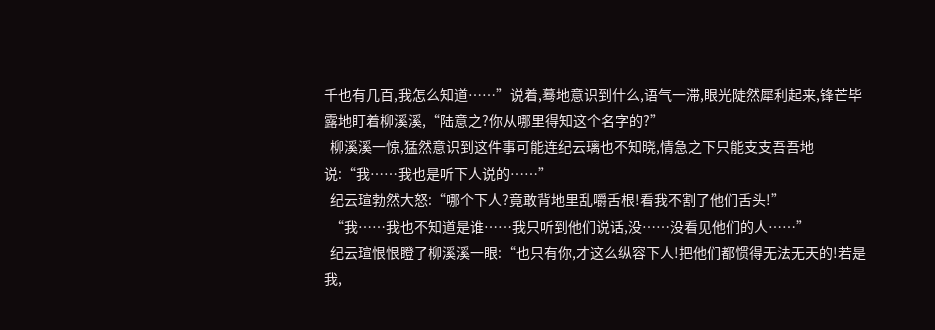千也有几百,我怎么知道……”说着,蓦地意识到什么,语气一滞,眼光陡然犀利起来,锋芒毕露地盯着柳溪溪,“陆意之?你从哪里得知这个名字的?”
  柳溪溪一惊,猛然意识到这件事可能连纪云璃也不知晓,情急之下只能支支吾吾地说:“我……我也是听下人说的……”
  纪云瑄勃然大怒:“哪个下人?竟敢背地里乱嚼舌根!看我不割了他们舌头!”
  “我……我也不知道是谁……我只听到他们说话,没……没看见他们的人……”
  纪云瑄恨恨瞪了柳溪溪一眼:“也只有你,才这么纵容下人!把他们都惯得无法无天的!若是我,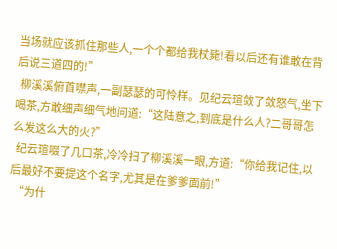当场就应该抓住那些人,一个个都给我杖毙!看以后还有谁敢在背后说三道四的!”
  柳溪溪俯首噤声,一副瑟瑟的可怜样。见纪云瑄敛了敛怒气,坐下喝茶,方敢细声细气地问道:“这陆意之,到底是什么人?二哥哥怎么发这么大的火?”
  纪云瑄啜了几口茶,冷冷扫了柳溪溪一眼,方道:“你给我记住,以后最好不要提这个名字,尤其是在爹爹面前!”
  “为什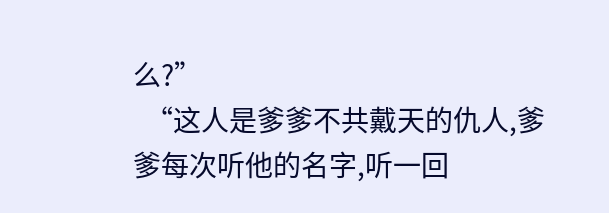么?”
  “这人是爹爹不共戴天的仇人,爹爹每次听他的名字,听一回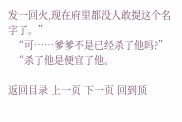发一回火,现在府里都没人敢提这个名字了。”
  “可……爹爹不是已经杀了他吗?”
  “杀了他是便宜了他。

返回目录 上一页 下一页 回到顶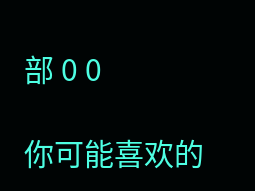部 0 0

你可能喜欢的